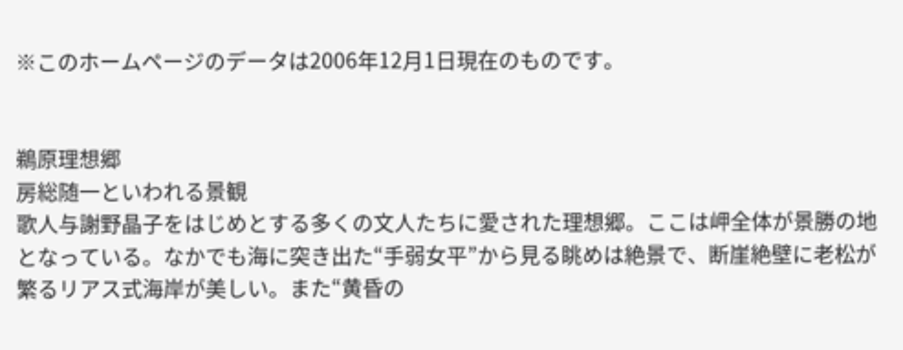※このホームページのデータは2006年12月1日現在のものです。


鵜原理想郷
房総随一といわれる景観
歌人与謝野晶子をはじめとする多くの文人たちに愛された理想郷。ここは岬全体が景勝の地となっている。なかでも海に突き出た“手弱女平”から見る眺めは絶景で、断崖絶壁に老松が繁るリアス式海岸が美しい。また“黄昏の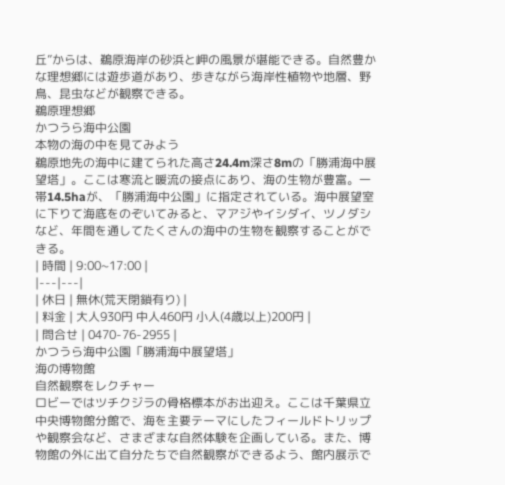丘”からは、鵜原海岸の砂浜と岬の風景が堪能できる。自然豊かな理想郷には遊歩道があり、歩きながら海岸性植物や地層、野鳥、昆虫などが観察できる。
鵜原理想郷
かつうら海中公園
本物の海の中を見てみよう
鵜原地先の海中に建てられた高さ24.4m深さ8mの「勝浦海中展望塔」。ここは寒流と暖流の接点にあり、海の生物が豊富。一帯14.5haが、「勝浦海中公園」に指定されている。海中展望室に下りて海底をのぞいてみると、マアジやイシダイ、ツノダシなど、年間を通してたくさんの海中の生物を観察することができる。
| 時間 | 9:00~17:00 |
|---|---|
| 休日 | 無休(荒天閉鎖有り) |
| 料金 | 大人930円 中人460円 小人(4歳以上)200円 |
| 問合せ | 0470-76-2955 |
かつうら海中公園「勝浦海中展望塔」
海の博物館
自然観察をレクチャー
ロビーではツチクジラの骨格標本がお出迎え。ここは千葉県立中央博物館分館で、海を主要テーマにしたフィールドトリップや観察会など、さまざまな自然体験を企画している。また、博物館の外に出て自分たちで自然観察ができるよう、館内展示で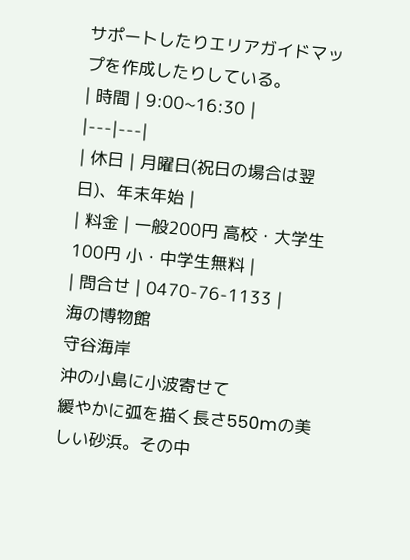サポートしたりエリアガイドマップを作成したりしている。
| 時間 | 9:00~16:30 |
|---|---|
| 休日 | 月曜日(祝日の場合は翌日)、年末年始 |
| 料金 | 一般200円 高校・大学生100円 小・中学生無料 |
| 問合せ | 0470-76-1133 |
海の博物館
守谷海岸
沖の小島に小波寄せて
緩やかに弧を描く長さ550mの美しい砂浜。その中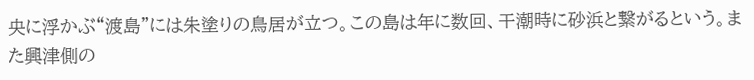央に浮かぶ“渡島”には朱塗りの鳥居が立つ。この島は年に数回、干潮時に砂浜と繋がるという。また興津側の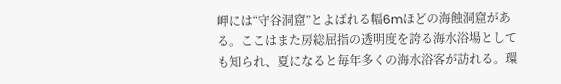岬には“守谷洞窟”とよばれる幅6mほどの海蝕洞窟がある。ここはまた房総屈指の透明度を誇る海水浴場としても知られ、夏になると毎年多くの海水浴客が訪れる。環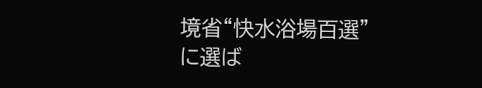境省“快水浴場百選”に選ば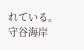れている。
守谷海岸